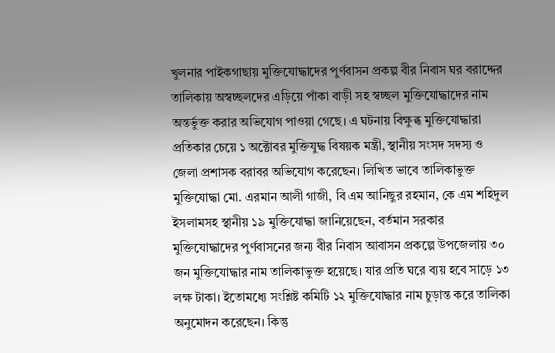খুলনার পাইকগাছায় মুক্তিযোদ্ধাদের পুর্ণবাসন প্রকল্প বীর নিবাস ঘর বরাদ্দের তালিকায় অস্বচ্ছলদের এড়িয়ে পাঁকা বাড়ী সহ স্বচ্ছল মুক্তিযোদ্ধাদের নাম অন্তর্ভুক্ত করার অভিযোগ পাওয়া গেছে। এ ঘটনায় বিক্ষুব্ধ মুক্তিযোদ্ধারা প্রতিকার চেয়ে ১ অক্টোবর মুক্তিযুদ্ধ বিষয়ক মন্ত্রী, স্থানীয় সংসদ সদস্য ও জেলা প্রশাসক বরাবর অভিযোগ করেছেন। লিখিত ভাবে তালিকাভুক্ত মুক্তিযোদ্ধা মো. এরমান আলী গাজী, বি এম আনিছুর রহমান, কে এম শহিদুল ইসলামসহ স্থানীয় ১৯ মুক্তিযোদ্ধা জানিয়েছেন, বর্তমান সরকার মুক্তিযোদ্ধাদের পুর্ণবাসনের জন্য বীর নিবাস আবাসন প্রকল্পে উপজেলায় ৩০ জন মুক্তিযোদ্ধার নাম তালিকাভুক্ত হয়েছে। যার প্রতি ঘরে ব্যয় হবে সাড়ে ১৩ লক্ষ টাকা। ইতোমধ্যে সংশ্লিষ্ট কমিটি ১২ মুক্তিযোদ্ধার নাম চুড়ান্ত করে তালিকা অনুমোদন করেছেন। কিন্তু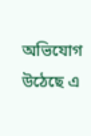অভিযোগ উঠেছে এ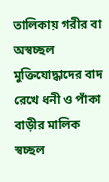তালিকায় গরীর বা অস্বচ্ছল মুক্তিযোদ্ধাদের বাদ রেখে ধনী ও পাঁকা বাড়ীর মালিক স্বচ্ছল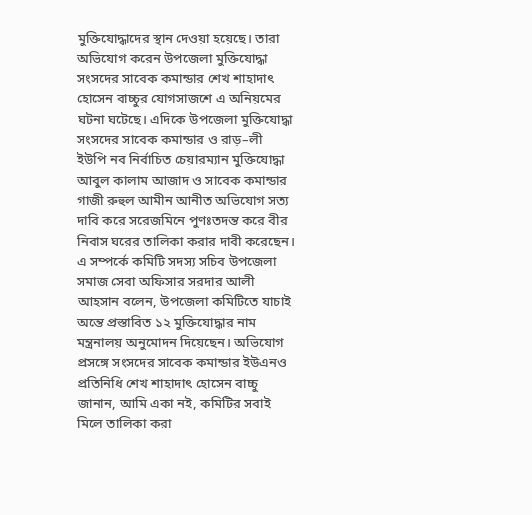মুক্তিযোদ্ধাদের স্থান দেওয়া হয়েছে। তারা অভিযোগ করেন উপজেলা মুক্তিযোদ্ধা সংসদের সাবেক কমান্ডার শেখ শাহাদাৎ হোসেন বাচ্চুর যোগসাজশে এ অনিয়মের ঘটনা ঘটেছে। এদিকে উপজেলা মুক্তিযোদ্ধা সংসদের সাবেক কমান্ডার ও রাড়–লী ইউপি নব নির্বাচিত চেয়ারম্যান মুক্তিযোদ্ধা আবুল কালাম আজাদ ও সাবেক কমান্ডার গাজী রুহুল আমীন আনীত অভিযোগ সত্য দাবি করে সরেজমিনে পুণঃতদন্ত করে বীর নিবাস ঘরের তালিকা করার দাবী করেছেন। এ সম্পর্কে কমিটি সদস্য সচিব উপজেলা সমাজ সেবা অফিসার সরদার আলী আহসান বলেন, উপজেলা কমিটিতে যাচাই অন্তে প্রস্তাবিত ১২ মুক্তিযোদ্ধার নাম মন্ত্রনালয় অনুমোদন দিয়েছেন। অভিযোগ প্রসঙ্গে সংসদের সাবেক কমান্ডার ইউএনও প্রতিনিধি শেখ শাহাদাৎ হোসেন বাচ্চু জানান, আমি একা নই, কমিটির সবাই মিলে তালিকা করা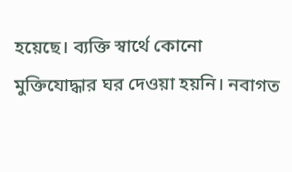হয়েছে। ব্যক্তি স্বার্থে কোনো মুক্তিযোদ্ধার ঘর দেওয়া হয়নি। নবাগত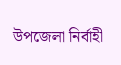উপজেলা নির্বাহী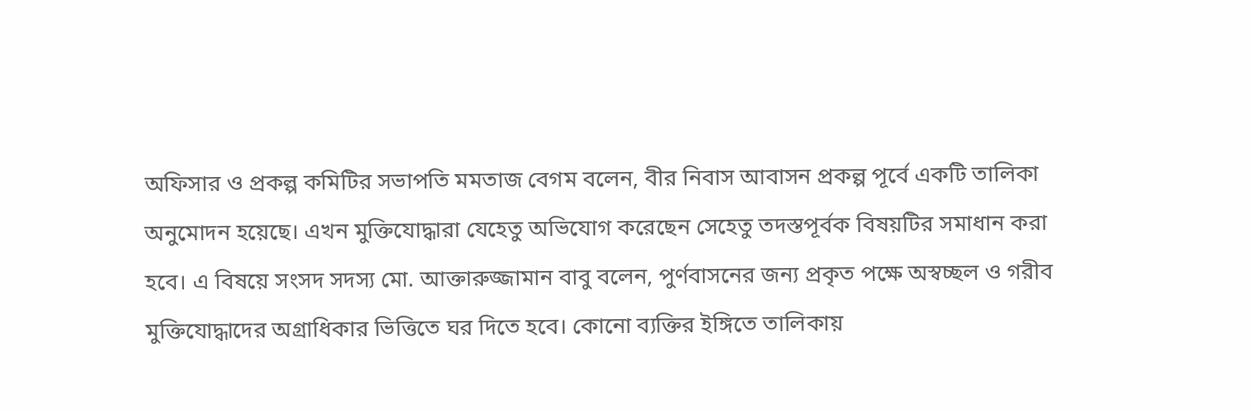অফিসার ও প্রকল্প কমিটির সভাপতি মমতাজ বেগম বলেন, বীর নিবাস আবাসন প্রকল্প পূর্বে একটি তালিকা অনুমোদন হয়েছে। এখন মুক্তিযোদ্ধারা যেহেতু অভিযোগ করেছেন সেহেতু তদস্তপূর্বক বিষয়টির সমাধান করা হবে। এ বিষয়ে সংসদ সদস্য মো. আক্তারুজ্জামান বাবু বলেন, পুর্ণবাসনের জন্য প্রকৃত পক্ষে অস্বচ্ছল ও গরীব মুক্তিযোদ্ধাদের অগ্রাধিকার ভিত্তিতে ঘর দিতে হবে। কোনো ব্যক্তির ইঙ্গিতে তালিকায়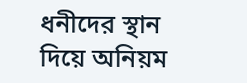ধনীদের স্থান দিয়ে অনিয়ম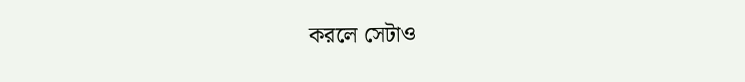করলে সেটাও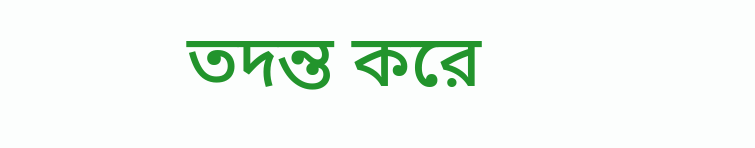তদন্ত করে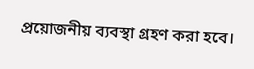প্রয়োজনীয় ব্যবস্থা গ্রহণ করা হবে।